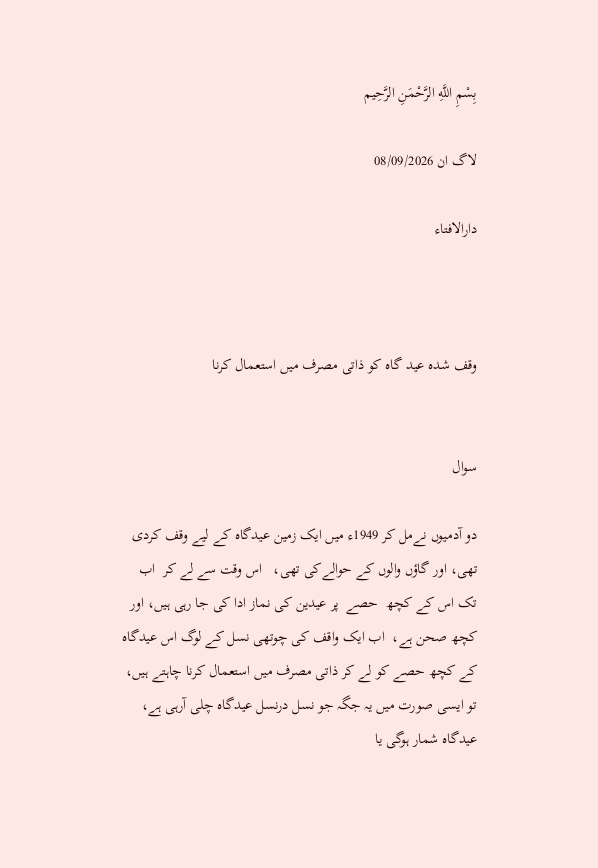بِسْمِ اللَّهِ الرَّحْمَنِ الرَّحِيم

لاگ ان 08/09/2026

دارالافتاء



وقف شدہ عید گاہ کو ذاتی مصرف میں استعمال کرنا


سوال

دو آدمیوں نےمل کر 1949ء میں ایک زمین عیدگاہ کے لیے وقف کردی تھی، اور گاؤں والوں کے حوالےکی تھی،   اس وقت سے لے کر  اب تک اس کے کچھ  حصے  پر عیدین کی نماز ادا کی جا رہی ہیں، اور کچھ صحن ہے،  اب ایک واقف کی چوتھی نسل کے لوگ اس عیدگاہ کے کچھ حصے کو لے کر ذاتی مصرف میں استعمال کرنا چاہتے ہیں، تو ایسی صورت میں یہ جگہ جو نسل درنسل عیدگاہ چلی آرہی ہے، عیدگاہ شمار ہوگی یا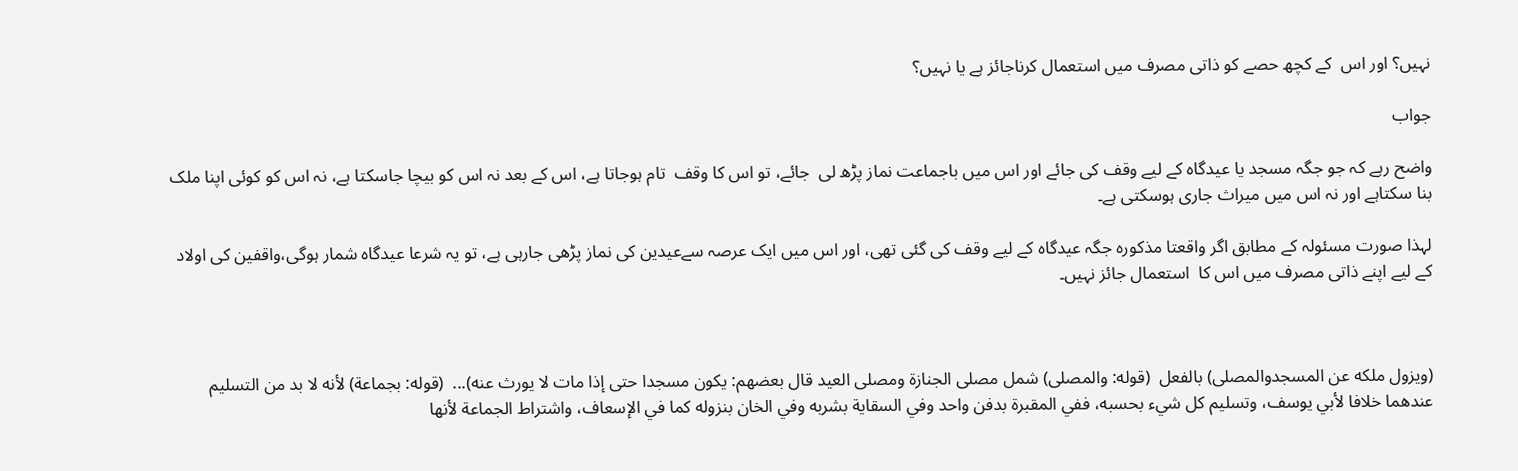نہیں؟ اور اس  کے کچھ حصے کو ذاتی مصرف میں استعمال کرناجائز ہے یا نہیں؟

جواب

واضح رہے کہ جو جگہ مسجد یا عیدگاہ کے لیے وقف کی جائے اور اس میں باجماعت نماز پڑھ لی  جائے، تو اس کا وقف  تام ہوجاتا ہے، اس کے بعد نہ اس کو بیچا جاسکتا ہے، نہ اس کو کوئی اپنا ملک بنا سکتاہے اور نہ اس میں میراث جاری ہوسکتی ہے۔

لہذا صورت مسئولہ کے مطابق اگر واقعتا مذکورہ جگہ عیدگاہ کے لیے وقف کی گئی تھی، اور اس میں ایک عرصہ سےعیدین کی نماز پڑھی جارہی ہے، تو یہ شرعا عیدگاہ شمار ہوگی،واقفین کی اولاد کے لیے اپنے ذاتی مصرف میں اس کا  استعمال جائز نہیں۔



(ويزول ملكه عن المسجدوالمصلى) بالفعل  (قوله: والمصلى) شمل مصلى الجنازة ومصلى العيد قال بعضهم: يكون مسجدا حتى إذا مات لا يورث عنه)...  (قوله: بجماعة) لأنه لا بد من التسليم عندهما خلافا لأبي يوسف، وتسليم كل شيء بحسبه، ففي المقبرة بدفن واحد وفي السقاية بشربه وفي الخان بنزوله كما في الإسعاف، واشتراط الجماعة لأنها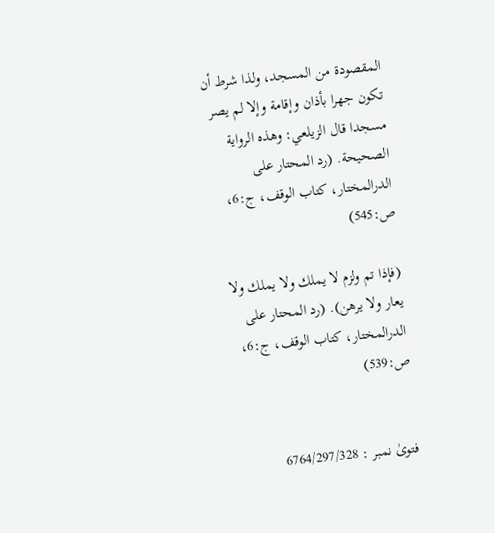المقصودة من المسجد، ولذا شرط أن تكون جهرا بأذان وإقامة وإلا لم يصر مسجدا قال الزيلعي: وهذه الرواية الصحيحة. (رد المحتار علی الدرالمختار، کتاب الوقف، ج:6، ص:545)

(فإذا تم ولزم لا يملك ولا يملك ولا يعار ولا يرهن). (رد المحتار علی الدرالمختار، کتاب الوقف، ج:6، ص:539)


فتویٰ نمبر : 6764/297/328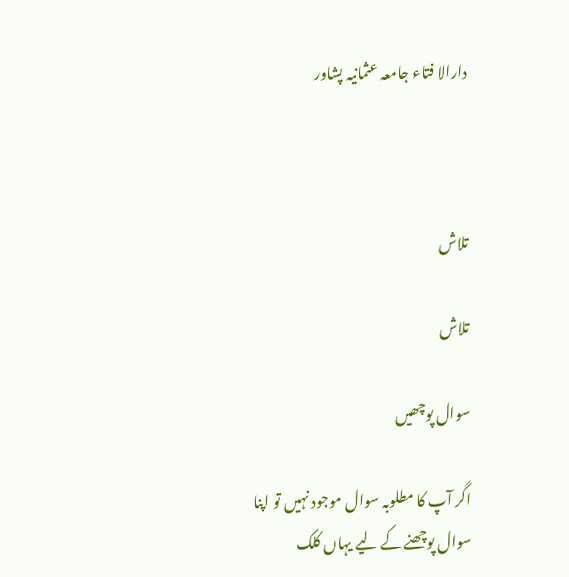دارالا فتاء جامعہ عثمانیہ پشاور



تلاش

تلاش

سوال پوچھیں

اگر آپ کا مطلوبہ سوال موجود نہیں تو اپنا سوال پوچھنے کے لیے یہاں کلک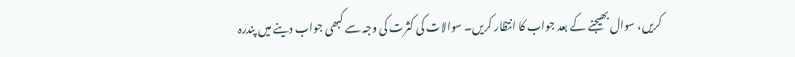کریں، سوال بھیجنے کے بعد جواب کا انتظار کریں۔ سوالات کی کثرت کی وجہ سے کبھی جواب دینے میں پندرہ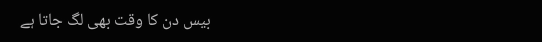بیس دن کا وقت بھی لگ جاتا ہے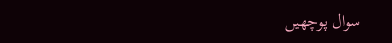سوال پوچھیں